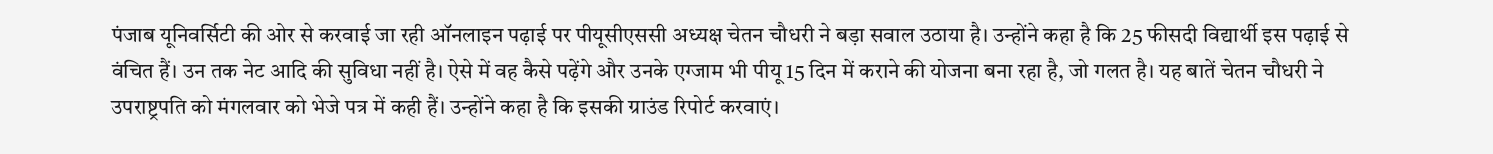पंजाब यूनिवर्सिटी की ओर से करवाई जा रही ऑनलाइन पढ़ाई पर पीयूसीएससी अध्यक्ष चेतन चौधरी ने बड़ा सवाल उठाया है। उन्होंने कहा है कि 25 फीसदी विद्यार्थी इस पढ़ाई से वंचित हैं। उन तक नेट आदि की सुविधा नहीं है। ऐसे में वह कैसे पढ़ेंगे और उनके एग्जाम भी पीयू 15 दिन में कराने की योजना बना रहा है, जो गलत है। यह बातें चेतन चौधरी ने उपराष्ट्रपति को मंगलवार को भेजे पत्र में कही हैं। उन्होंने कहा है कि इसकी ग्राउंड रिपोर्ट करवाएं।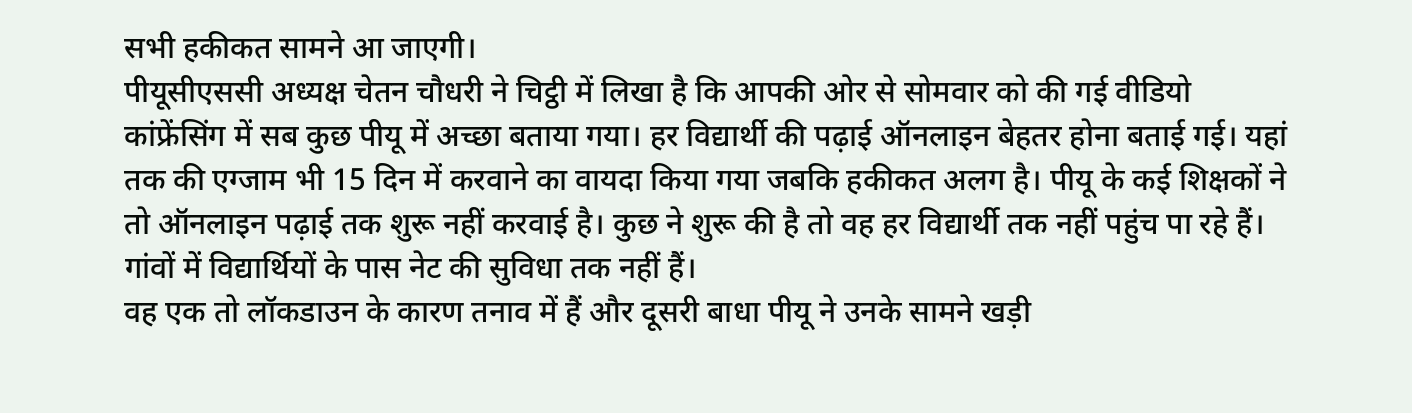सभी हकीकत सामने आ जाएगी।
पीयूसीएससी अध्यक्ष चेतन चौधरी ने चिट्ठी में लिखा है कि आपकी ओर से सोमवार को की गई वीडियो कांफ्रेंसिंग में सब कुछ पीयू में अच्छा बताया गया। हर विद्यार्थी की पढ़ाई ऑनलाइन बेहतर होना बताई गई। यहां तक की एग्जाम भी 15 दिन में करवाने का वायदा किया गया जबकि हकीकत अलग है। पीयू के कई शिक्षकों ने तो ऑनलाइन पढ़ाई तक शुरू नहीं करवाई है। कुछ ने शुरू की है तो वह हर विद्यार्थी तक नहीं पहुंच पा रहे हैं। गांवों में विद्यार्थियों के पास नेट की सुविधा तक नहीं हैं।
वह एक तो लॉकडाउन के कारण तनाव में हैं और दूसरी बाधा पीयू ने उनके सामने खड़ी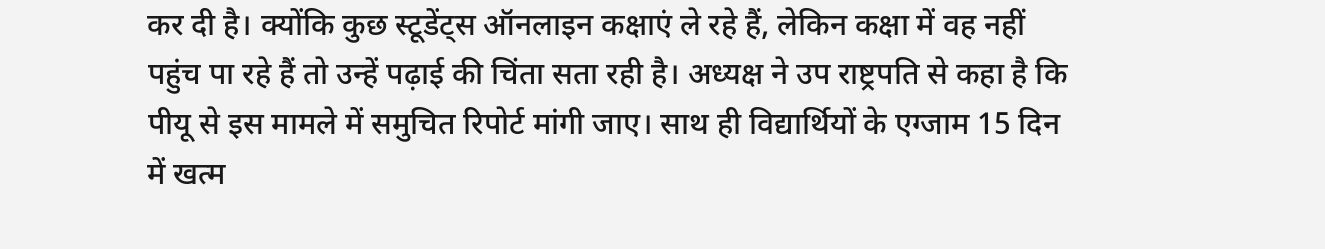कर दी है। क्योंकि कुछ स्टूडेंट्स ऑनलाइन कक्षाएं ले रहे हैं, लेकिन कक्षा में वह नहीं पहुंच पा रहे हैं तो उन्हें पढ़ाई की चिंता सता रही है। अध्यक्ष ने उप राष्ट्रपति से कहा है कि पीयू से इस मामले में समुचित रिपोर्ट मांगी जाए। साथ ही विद्यार्थियों के एग्जाम 15 दिन में खत्म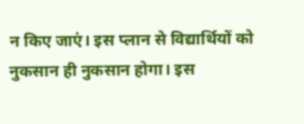न किए जाएं। इस प्लान से विद्यार्थियों को नुकसान ही नुकसान होगा। इस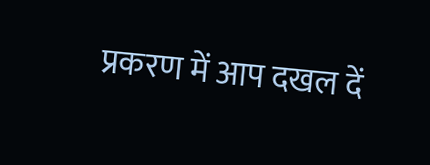प्रकरण में आप दखल दें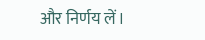और निर्णय लें।